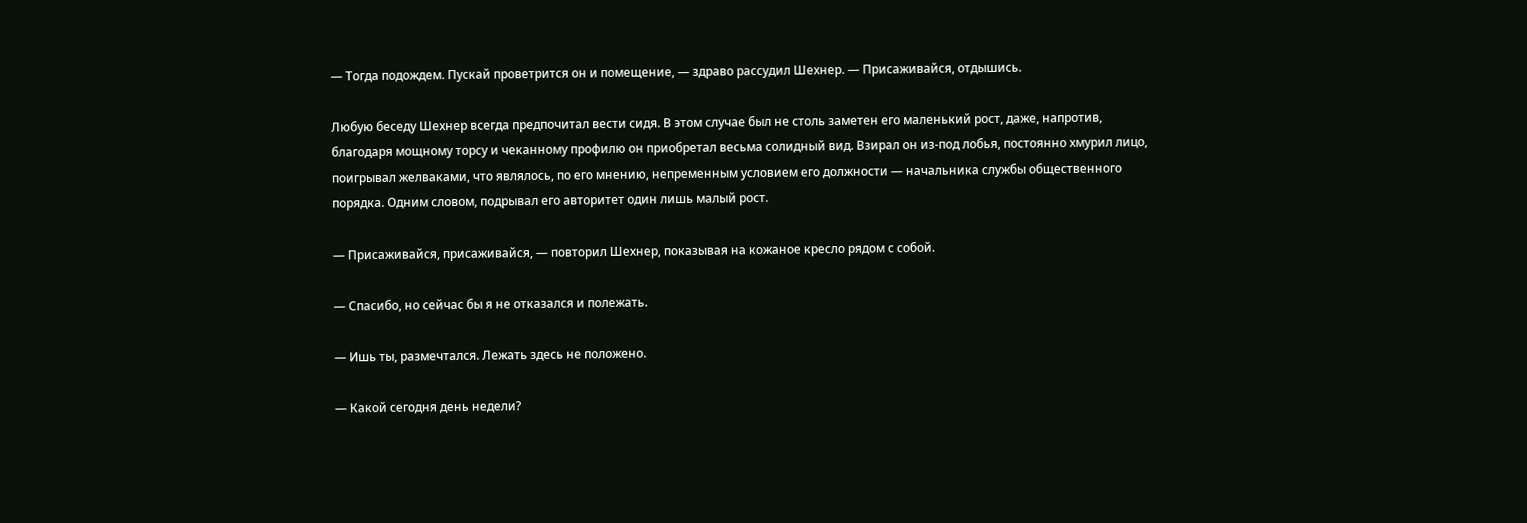— Тогда подождем. Пускай проветрится он и помещение, — здраво рассудил Шехнер. — Присаживайся, отдышись.

Любую беседу Шехнер всегда предпочитал вести сидя. В этом случае был не столь заметен его маленький рост, даже, напротив, благодаря мощному торсу и чеканному профилю он приобретал весьма солидный вид. Взирал он из-под лобья, постоянно хмурил лицо, поигрывал желваками, что являлось, по его мнению, непременным условием его должности — начальника службы общественного порядка. Одним словом, подрывал его авторитет один лишь малый рост.

— Присаживайся, присаживайся, — повторил Шехнер, показывая на кожаное кресло рядом с собой.

— Спасибо, но сейчас бы я не отказался и полежать.

— Ишь ты, размечтался. Лежать здесь не положено.

— Какой сегодня день недели?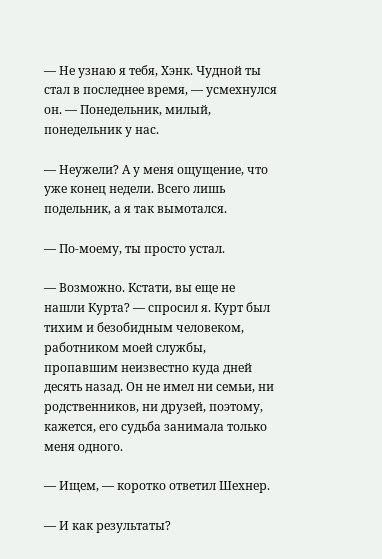— Не узнаю я тебя, Хэнк. Чудной ты стал в последнее время, — усмехнулся он. — Понедельник, милый, понедельник у нас.

— Неужели? А у меня ощущение, что уже конец недели. Всего лишь подельник, а я так вымотался.

— По-моему, ты просто устал.

— Возможно. Кстати, вы еще не нашли Курта? — спросил я. Курт был тихим и безобидным человеком, работником моей службы, пропавшим неизвестно куда дней десять назад. Он не имел ни семьи, ни родственников, ни друзей, поэтому, кажется, его судьба занимала только меня одного.

— Ищем, — коротко ответил Шехнер.

— И как результаты?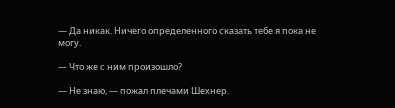— Да никак. Ничего определенного сказать тебе я пока не могу.

— Что же с ним произошло?

— Не знаю, — пожал плечами Шехнер.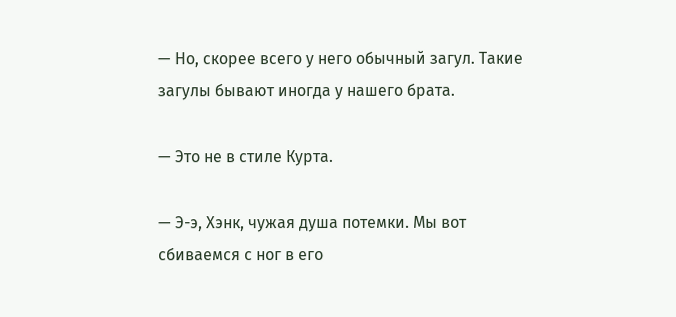— Но, скорее всего у него обычный загул. Такие загулы бывают иногда у нашего брата.

— Это не в стиле Курта.

— Э-э, Хэнк, чужая душа потемки. Мы вот сбиваемся с ног в его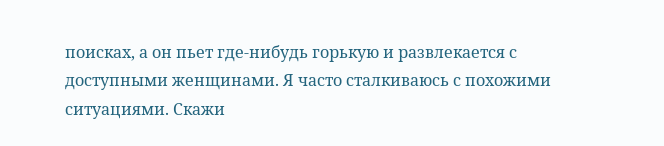поисках, а он пьет где-нибудь горькую и развлекается с доступными женщинами. Я часто сталкиваюсь с похожими ситуациями. Скажи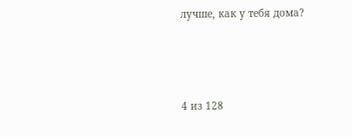лучше, как у тебя дома?



4 из 128